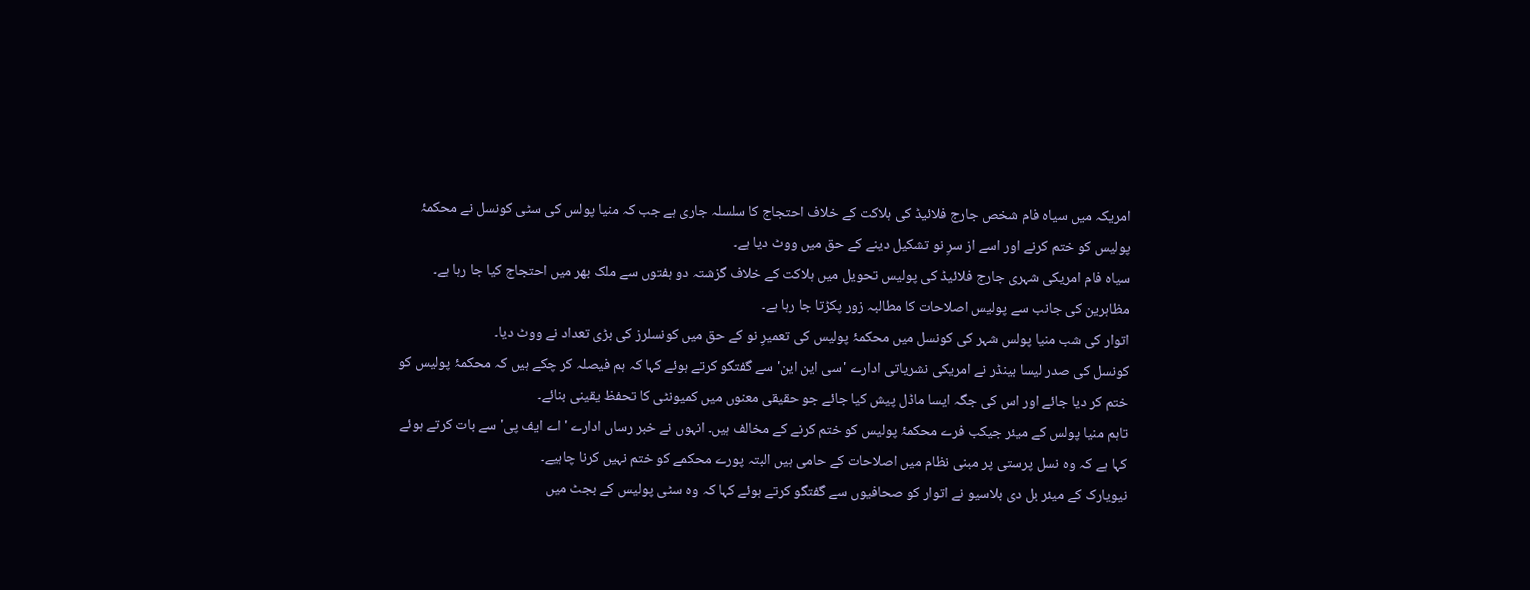امریکہ میں سیاہ فام شخص جارج فلائیڈ کی ہلاکت کے خلاف احتجاج کا سلسلہ جاری ہے جب کہ منیا پولس کی سٹی کونسل نے محکمۂ پولیس کو ختم کرنے اور اسے از سرِ نو تشکیل دینے کے حق میں ووٹ دیا ہے۔
سیاہ فام امریکی شہری جارج فلائیڈ کی پولیس تحویل میں ہلاکت کے خلاف گزشتہ دو ہفتوں سے ملک بھر میں احتجاج کیا جا رہا ہے۔ مظاہرین کی جانب سے پولیس اصلاحات کا مطالبہ زور پکڑتا جا رہا ہے۔
اتوار کی شب منیا پولس شہر کی کونسل میں محکمۂ پولیس کی تعمیرِ نو کے حق میں کونسلرز کی بڑی تعداد نے ووٹ دیا۔
کونسل کی صدر لیسا بینڈر نے امریکی نشریاتی ادارے 'سی این این' سے گفتگو کرتے ہوئے کہا کہ ہم فیصلہ کر چکے ہیں کہ محکمۂ پولیس کو ختم کر دیا جائے اور اس کی جگہ ایسا ماڈل پیش کیا جائے جو حقیقی معنوں میں کمیونٹی کا تحفظ یقینی بنائے۔
تاہم منیا پولس کے میئر جیکب فرے محکمۂ پولیس کو ختم کرنے کے مخالف ہیں۔ انہوں نے خبر رساں ادارے 'اے ایف پی' سے بات کرتے ہوئے کہا ہے کہ وہ نسل پرستی پر مبنی نظام میں اصلاحات کے حامی ہیں البتہ پورے محکمے کو ختم نہیں کرنا چاہیے۔
نیویارک کے میئر بل دی بلاسیو نے اتوار کو صحافیوں سے گفتگو کرتے ہوئے کہا کہ وہ سٹی پولیس کے بجٹ میں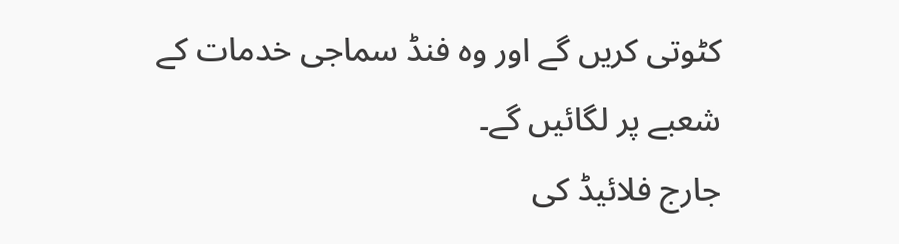کٹوتی کریں گے اور وہ فنڈ سماجی خدمات کے شعبے پر لگائیں گے۔
جارج فلائیڈ کی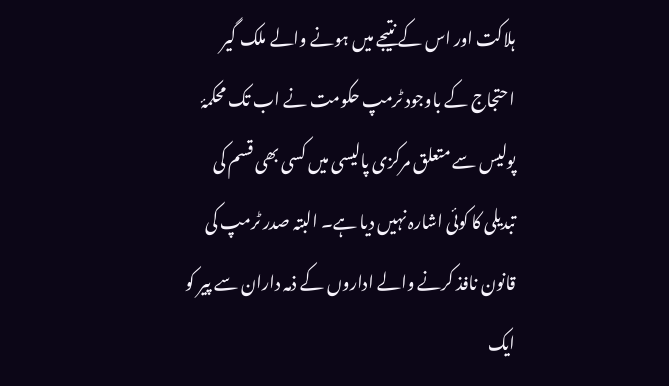ہلاکت اور اس کے نتیجے میں ہونے والے ملک گیر احتجاج کے باوجود ٹرمپ حکومت نے اب تک محکمۂ پولیس سے متعلق مرکزی پالیسی میں کسی بھی قسم کی تبدیلی کا کوئی اشارہ نہیں دیا ہے۔ البتہ صدر ٹرمپ کی قانون نافذ کرنے والے اداروں کے ذمہ داران سے پیر کو ایک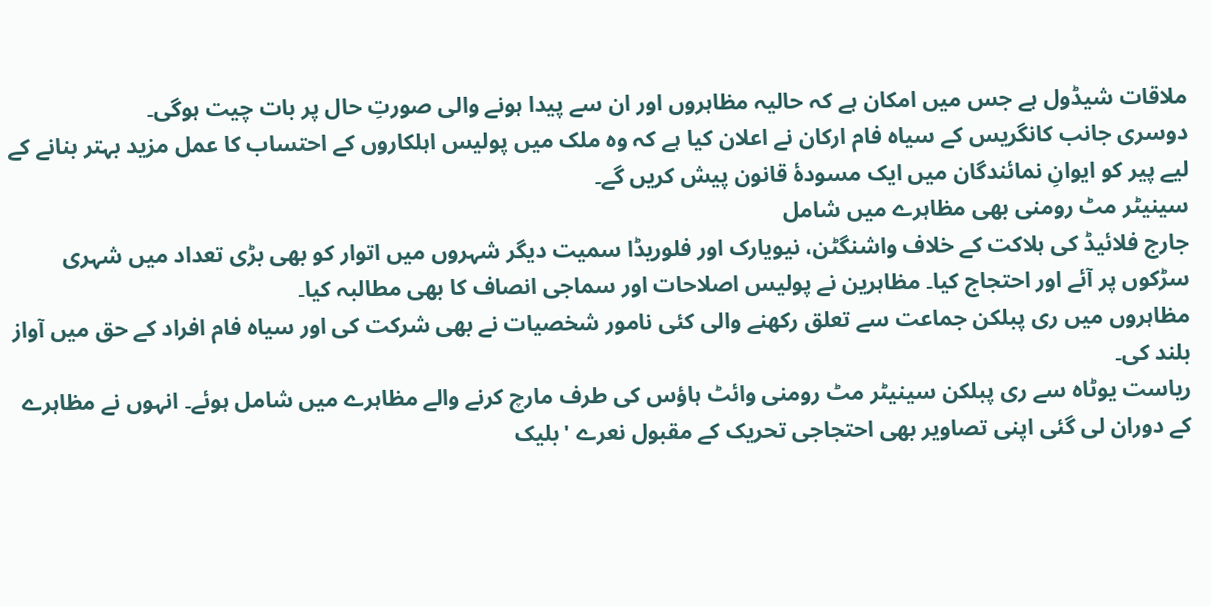ملاقات شیڈول ہے جس میں امکان ہے کہ حالیہ مظاہروں اور ان سے پیدا ہونے والی صورتِ حال پر بات چیت ہوگی۔
دوسری جانب کانگریس کے سیاہ فام ارکان نے اعلان کیا ہے کہ وہ ملک میں پولیس اہلکاروں کے احتساب کا عمل مزید بہتر بنانے کے لیے پیر کو ایوانِ نمائندگان میں ایک مسودۂ قانون پیش کریں گے۔
سینیٹر مٹ رومنی بھی مظاہرے میں شامل
جارج فلائیڈ کی ہلاکت کے خلاف واشنگٹن، نیویارک اور فلوریڈا سمیت دیگر شہروں میں اتوار کو بھی بڑی تعداد میں شہری سڑکوں پر آئے اور احتجاج کیا۔ مظاہرین نے پولیس اصلاحات اور سماجی انصاف کا بھی مطالبہ کیا۔
مظاہروں میں ری پبلکن جماعت سے تعلق رکھنے والی کئی نامور شخصیات نے بھی شرکت کی اور سیاہ فام افراد کے حق میں آواز بلند کی۔
ریاست یوٹاہ سے ری پبلکن سینیٹر مٹ رومنی وائٹ ہاؤس کی طرف مارچ کرنے والے مظاہرے میں شامل ہوئے۔ انہوں نے مظاہرے کے دوران لی گئی اپنی تصاویر بھی احتجاجی تحریک کے مقبول نعرے 'بلیک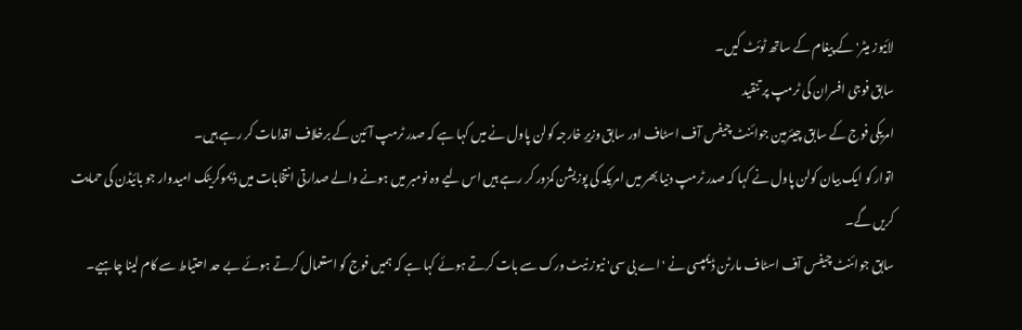لائیوز میٹر' کے پیغام کے ساتھ ٹوئٹ کیں۔
سابق فوجی افسران کی ٹرمپ پر تنقید
امریکی فوج کے سابق چیئرمین جوائنٹ چیفس آف اسٹاف اور سابق وزیرِ خارجہ کولن پاول نے میں کہا ہے کہ صدر ٹرمپ آئین کے برخلاف اقدامات کر رہے ہیں۔
اتوار کو ایک بیان کولن پاول نے کہا کہ صدر ٹرمپ دنیا بھر میں امریکہ کی پوزیشن کمزور کر رہے ہیں اس لیے وہ نومبر میں ہونے والے صدارتی انتخابات میں ڈیموکریٹک امیدوار جو بائیڈن کی حمایت کریں گے۔
سابق جوائنٹ چیفس آف اسٹاف مارٹن ڈیمپسی نے 'اے بی سی' نیوز نیٹ ورک سے بات کرتے ہوئے کہا ہے کہ ہمیں فوج کو استعمال کرتے ہوئے بے حد احتیاط سے کام لینا چاہیے۔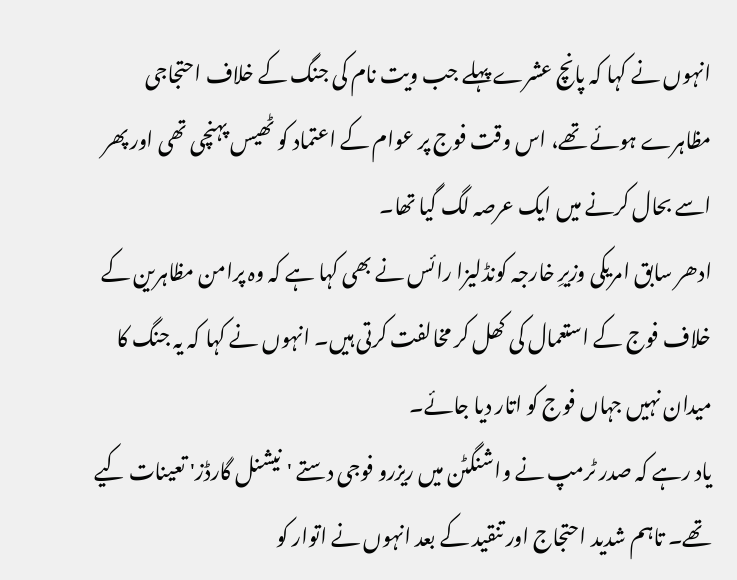انہوں نے کہا کہ پانچ عشرے پہلے جب ویت نام کی جنگ کے خلاف احتجاجی مظاہرے ہوئے تھے، اس وقت فوج پر عوام کے اعتماد کو ٹھیس پہنچی تھی اور پھر اسے بحال کرنے میں ایک عرصہ لگ گیا تھا۔
ادھر سابق امریکی وزیرِ خارجہ کونڈلیزا رائس نے بھی کہا ہے کہ وہ پرامن مظاہرین کے خلاف فوج کے استعمال کی کھل کر مخالفت کرتی ہیں۔ انہوں نے کہا کہ یہ جنگ کا میدان نہیں جہاں فوج کو اتار دیا جائے۔
یاد رہے کہ صدر ٹرمپ نے واشنگٹن میں ریزرو فوجی دستے 'نیشنل گارڈز' تعینات کیے تھے۔ تاہم شدید احتجاج اور تنقید کے بعد انہوں نے اتوار کو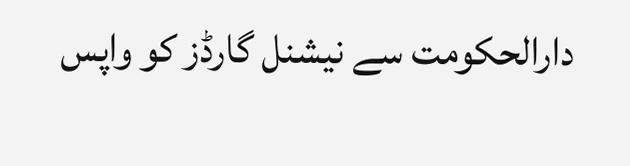دارالحکومت سے نیشنل گارڈز کو واپس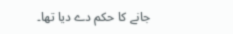جانے کا حکم دے دیا تھا۔